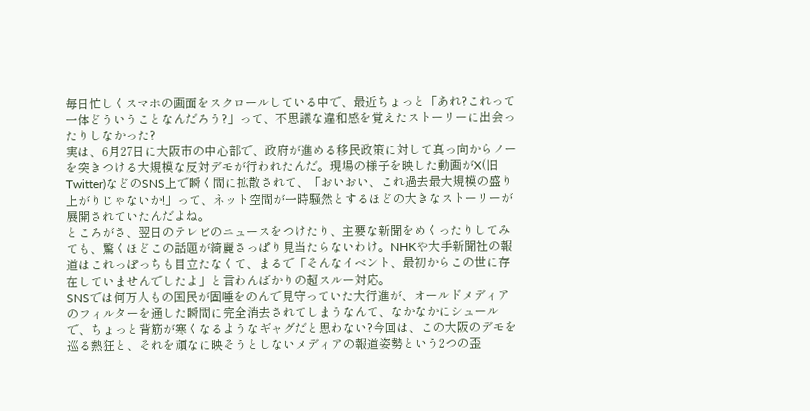毎日忙しくスマホの画面をスクロールしている中で、最近ちょっと「あれ?これって一体どういうことなんだろう?」って、不思議な違和感を覚えたストーリーに出会ったりしなかった?
実は、6月27日に大阪市の中心部で、政府が進める移民政策に対して真っ向からノーを突きつける大規模な反対デモが行われたんだ。現場の様子を映した動画がX(旧Twitter)などのSNS上で瞬く間に拡散されて、「おいおい、これ過去最大規模の盛り上がりじゃないか!」って、ネット空間が一時騒然とするほどの大きなストーリーが展開されていたんだよね。
ところがさ、翌日のテレビのニュースをつけたり、主要な新聞をめくったりしてみても、驚くほどこの話題が綺麗さっぱり見当たらないわけ。NHKや大手新聞社の報道はこれっぽっちも目立たなくて、まるで「そんなイベント、最初からこの世に存在していませんでしたよ」と言わんばかりの超スルー対応。
SNSでは何万人もの国民が固唾をのんで見守っていた大行進が、オールドメディアのフィルターを通した瞬間に完全消去されてしまうなんて、なかなかにシュールで、ちょっと背筋が寒くなるようなギャグだと思わない?今回は、この大阪のデモを巡る熱狂と、それを頑なに映そうとしないメディアの報道姿勢という2つの歪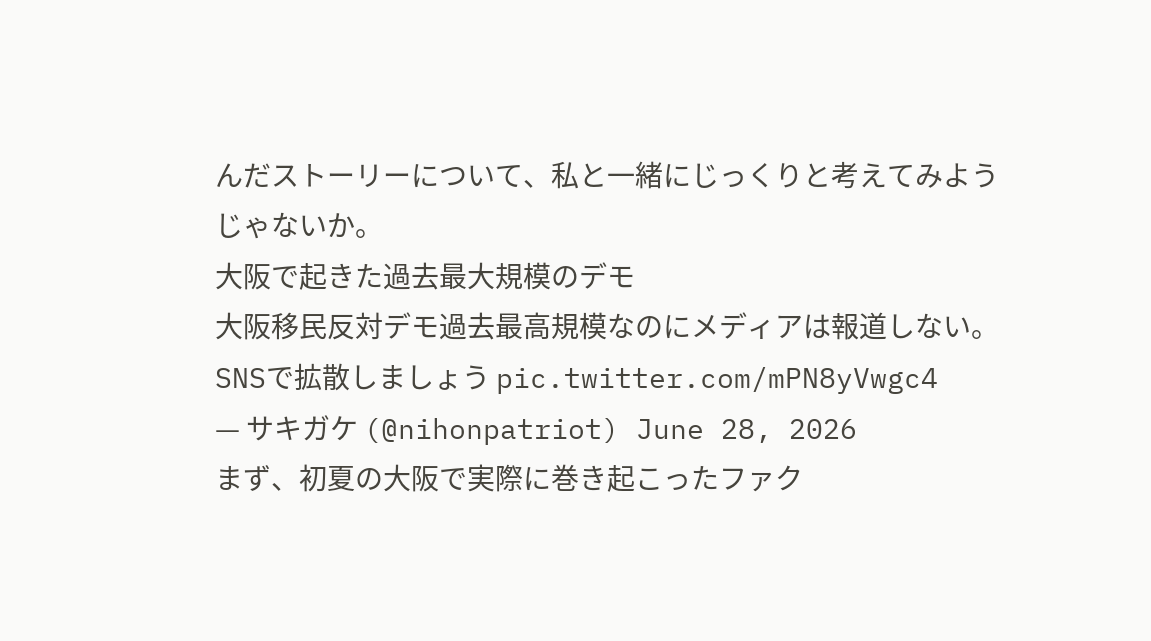んだストーリーについて、私と一緒にじっくりと考えてみようじゃないか。
大阪で起きた過去最大規模のデモ
大阪移民反対デモ過去最高規模なのにメディアは報道しない。SNSで拡散しましょう pic.twitter.com/mPN8yVwgc4
— サキガケ (@nihonpatriot) June 28, 2026
まず、初夏の大阪で実際に巻き起こったファク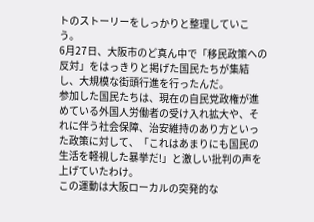トのストーリーをしっかりと整理していこう。
6月27日、大阪市のど真ん中で「移民政策への反対」をはっきりと掲げた国民たちが集結し、大規模な街頭行進を行ったんだ。
参加した国民たちは、現在の自民党政権が進めている外国人労働者の受け入れ拡大や、それに伴う社会保障、治安維持のあり方といった政策に対して、「これはあまりにも国民の生活を軽視した暴挙だ!」と激しい批判の声を上げていたわけ。
この運動は大阪ローカルの突発的な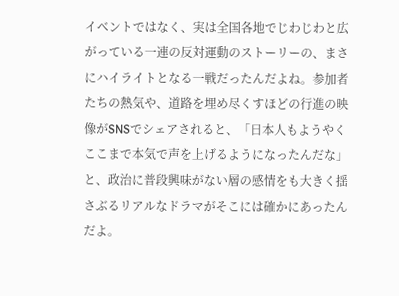イベントではなく、実は全国各地でじわじわと広がっている一連の反対運動のストーリーの、まさにハイライトとなる一戦だったんだよね。参加者たちの熱気や、道路を埋め尽くすほどの行進の映像がSNSでシェアされると、「日本人もようやくここまで本気で声を上げるようになったんだな」と、政治に普段興味がない層の感情をも大きく揺さぶるリアルなドラマがそこには確かにあったんだよ。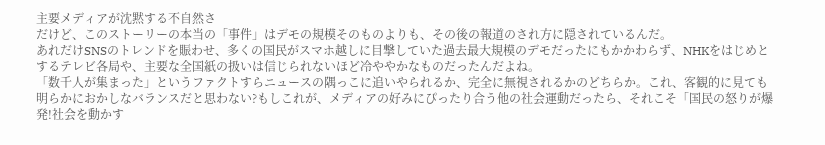主要メディアが沈黙する不自然さ
だけど、このストーリーの本当の「事件」はデモの規模そのものよりも、その後の報道のされ方に隠されているんだ。
あれだけSNSのトレンドを賑わせ、多くの国民がスマホ越しに目撃していた過去最大規模のデモだったにもかかわらず、NHKをはじめとするテレビ各局や、主要な全国紙の扱いは信じられないほど冷ややかなものだったんだよね。
「数千人が集まった」というファクトすらニュースの隅っこに追いやられるか、完全に無視されるかのどちらか。これ、客観的に見ても明らかにおかしなバランスだと思わない?もしこれが、メディアの好みにぴったり合う他の社会運動だったら、それこそ「国民の怒りが爆発!社会を動かす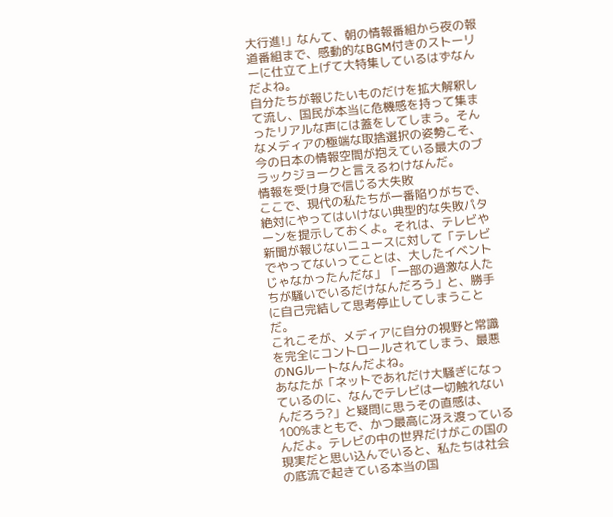大行進!」なんて、朝の情報番組から夜の報道番組まで、感動的なBGM付きのストーリーに仕立て上げて大特集しているはずなんだよね。
自分たちが報じたいものだけを拡大解釈して流し、国民が本当に危機感を持って集まったリアルな声には蓋をしてしまう。そんなメディアの極端な取捨選択の姿勢こそ、今の日本の情報空間が抱えている最大のブラックジョークと言えるわけなんだ。
情報を受け身で信じる大失敗
ここで、現代の私たちが一番陥りがちで、絶対にやってはいけない典型的な失敗パターンを提示しておくよ。それは、テレビや新聞が報じないニュースに対して「テレビでやってないってことは、大したイベントじゃなかったんだな」「一部の過激な人たちが騒いでいるだけなんだろう」と、勝手に自己完結して思考停止してしまうことだ。
これこそが、メディアに自分の視野と常識を完全にコントロールされてしまう、最悪のNGルートなんだよね。
あなたが「ネットであれだけ大騒ぎになっているのに、なんでテレビは一切触れないんだろう?」と疑問に思うその直感は、100%まともで、かつ最高に冴え渡っているんだよ。テレビの中の世界だけがこの国の現実だと思い込んでいると、私たちは社会の底流で起きている本当の国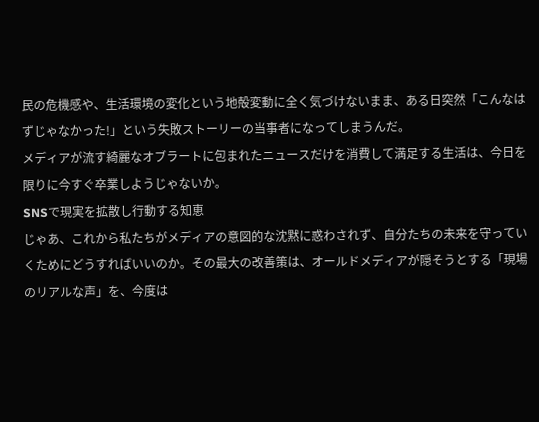民の危機感や、生活環境の変化という地殻変動に全く気づけないまま、ある日突然「こんなはずじゃなかった!」という失敗ストーリーの当事者になってしまうんだ。
メディアが流す綺麗なオブラートに包まれたニュースだけを消費して満足する生活は、今日を限りに今すぐ卒業しようじゃないか。
SNSで現実を拡散し行動する知恵
じゃあ、これから私たちがメディアの意図的な沈黙に惑わされず、自分たちの未来を守っていくためにどうすればいいのか。その最大の改善策は、オールドメディアが隠そうとする「現場のリアルな声」を、今度は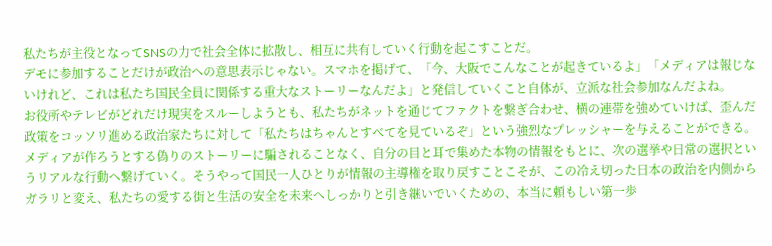私たちが主役となってSNSの力で社会全体に拡散し、相互に共有していく行動を起こすことだ。
デモに参加することだけが政治への意思表示じゃない。スマホを掲げて、「今、大阪でこんなことが起きているよ」「メディアは報じないけれど、これは私たち国民全員に関係する重大なストーリーなんだよ」と発信していくこと自体が、立派な社会参加なんだよね。
お役所やテレビがどれだけ現実をスルーしようとも、私たちがネットを通じてファクトを繋ぎ合わせ、横の連帯を強めていけば、歪んだ政策をコッソリ進める政治家たちに対して「私たちはちゃんとすべてを見ているぞ」という強烈なプレッシャーを与えることができる。
メディアが作ろうとする偽りのストーリーに騙されることなく、自分の目と耳で集めた本物の情報をもとに、次の選挙や日常の選択というリアルな行動へ繋げていく。そうやって国民一人ひとりが情報の主導権を取り戻すことこそが、この冷え切った日本の政治を内側からガラリと変え、私たちの愛する街と生活の安全を未来へしっかりと引き継いでいくための、本当に頼もしい第一歩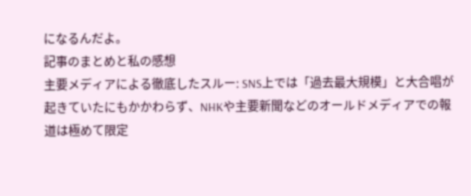になるんだよ。
記事のまとめと私の感想
主要メディアによる徹底したスルー: SNS上では「過去最大規模」と大合唱が起きていたにもかかわらず、NHKや主要新聞などのオールドメディアでの報道は極めて限定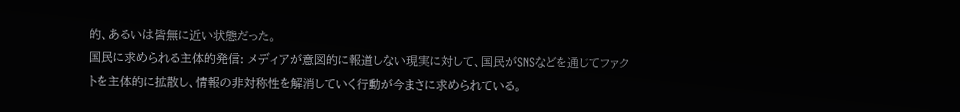的、あるいは皆無に近い状態だった。
国民に求められる主体的発信: メディアが意図的に報道しない現実に対して、国民がSNSなどを通じてファクトを主体的に拡散し、情報の非対称性を解消していく行動が今まさに求められている。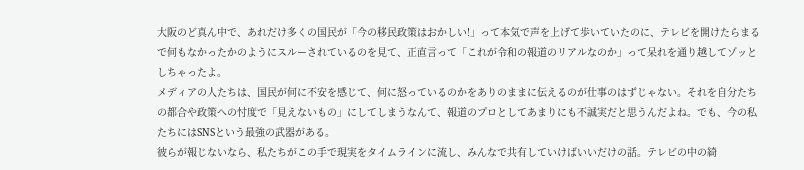大阪のど真ん中で、あれだけ多くの国民が「今の移民政策はおかしい!」って本気で声を上げて歩いていたのに、テレビを開けたらまるで何もなかったかのようにスルーされているのを見て、正直言って「これが令和の報道のリアルなのか」って呆れを通り越してゾッとしちゃったよ。
メディアの人たちは、国民が何に不安を感じて、何に怒っているのかをありのままに伝えるのが仕事のはずじゃない。それを自分たちの都合や政策への忖度で「見えないもの」にしてしまうなんて、報道のプロとしてあまりにも不誠実だと思うんだよね。でも、今の私たちにはSNSという最強の武器がある。
彼らが報じないなら、私たちがこの手で現実をタイムラインに流し、みんなで共有していけばいいだけの話。テレビの中の綺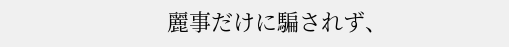麗事だけに騙されず、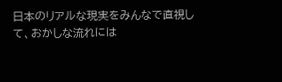日本のリアルな現実をみんなで直視して、おかしな流れには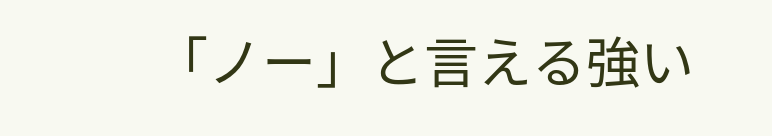「ノー」と言える強い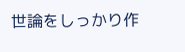世論をしっかり作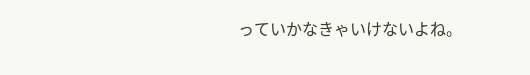っていかなきゃいけないよね。